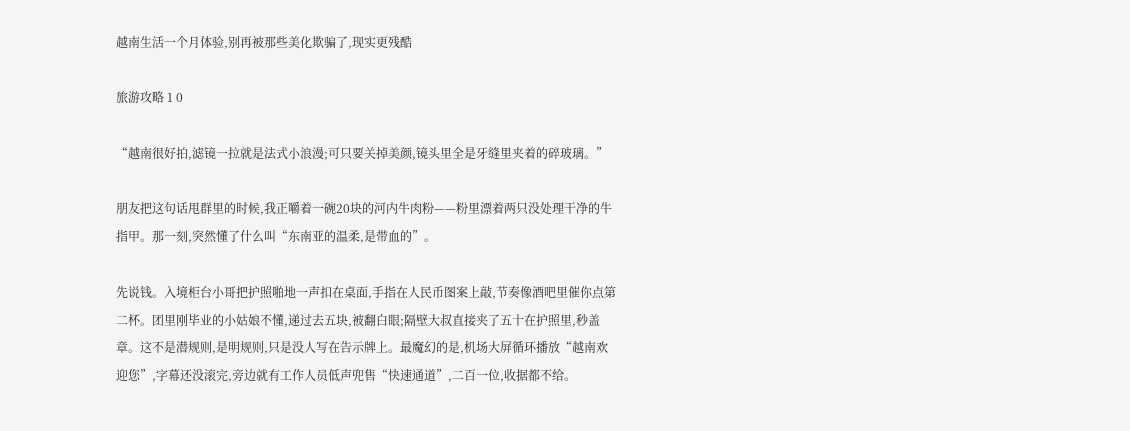越南生活一个月体验,别再被那些美化欺骗了,现实更残酷

旅游攻略 1 0

“越南很好拍,滤镜一拉就是法式小浪漫;可只要关掉美颜,镜头里全是牙缝里夹着的碎玻璃。”

朋友把这句话甩群里的时候,我正嚼着一碗20块的河内牛肉粉——粉里漂着两只没处理干净的牛指甲。那一刻,突然懂了什么叫“东南亚的温柔,是带血的”。

先说钱。入境柜台小哥把护照啪地一声扣在桌面,手指在人民币图案上敲,节奏像酒吧里催你点第二杯。团里刚毕业的小姑娘不懂,递过去五块,被翻白眼;隔壁大叔直接夹了五十在护照里,秒盖章。这不是潜规则,是明规则,只是没人写在告示牌上。最魔幻的是,机场大屏循环播放“越南欢迎您”,字幕还没滚完,旁边就有工作人员低声兜售“快速通道”,二百一位,收据都不给。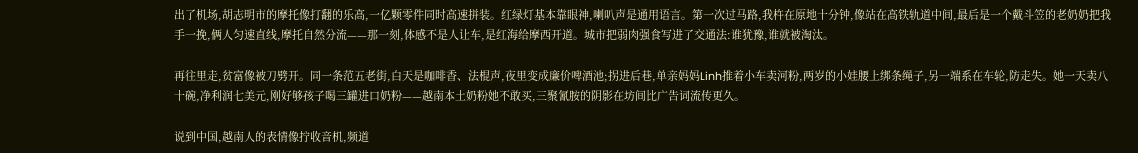出了机场,胡志明市的摩托像打翻的乐高,一亿颗零件同时高速拼装。红绿灯基本靠眼神,喇叭声是通用语言。第一次过马路,我杵在原地十分钟,像站在高铁轨道中间,最后是一个戴斗笠的老奶奶把我手一挽,俩人匀速直线,摩托自然分流——那一刻,体感不是人让车,是红海给摩西开道。城市把弱肉强食写进了交通法:谁犹豫,谁就被淘汰。

再往里走,贫富像被刀劈开。同一条范五老街,白天是咖啡香、法棍声,夜里变成廉价啤酒池;拐进后巷,单亲妈妈Linh推着小车卖河粉,两岁的小娃腰上绑条绳子,另一端系在车轮,防走失。她一天卖八十碗,净利润七美元,刚好够孩子喝三罐进口奶粉——越南本土奶粉她不敢买,三聚氰胺的阴影在坊间比广告词流传更久。

说到中国,越南人的表情像拧收音机,频道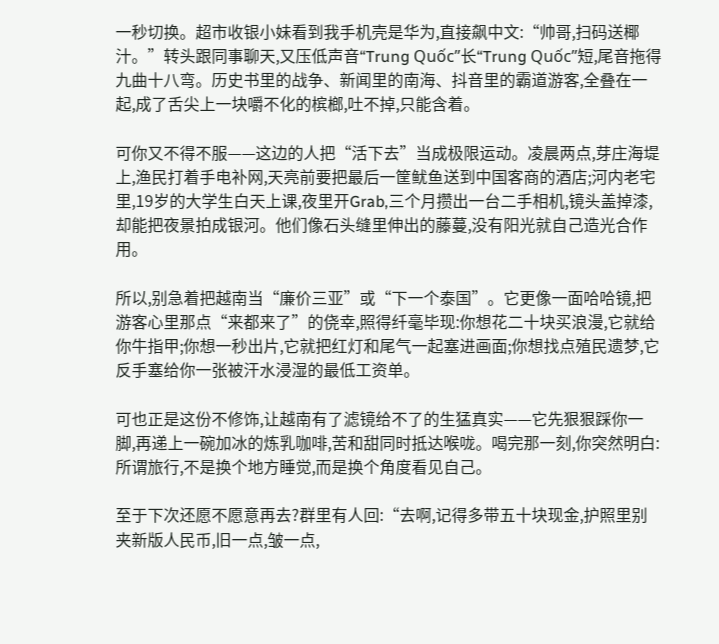一秒切换。超市收银小妹看到我手机壳是华为,直接飙中文:“帅哥,扫码送椰汁。”转头跟同事聊天,又压低声音“Trung Quốc”长“Trung Quốc”短,尾音拖得九曲十八弯。历史书里的战争、新闻里的南海、抖音里的霸道游客,全叠在一起,成了舌尖上一块嚼不化的槟榔,吐不掉,只能含着。

可你又不得不服——这边的人把“活下去”当成极限运动。凌晨两点,芽庄海堤上,渔民打着手电补网,天亮前要把最后一筐鱿鱼送到中国客商的酒店;河内老宅里,19岁的大学生白天上课,夜里开Grab,三个月攒出一台二手相机,镜头盖掉漆,却能把夜景拍成银河。他们像石头缝里伸出的藤蔓,没有阳光就自己造光合作用。

所以,别急着把越南当“廉价三亚”或“下一个泰国”。它更像一面哈哈镜,把游客心里那点“来都来了”的侥幸,照得纤毫毕现:你想花二十块买浪漫,它就给你牛指甲;你想一秒出片,它就把红灯和尾气一起塞进画面;你想找点殖民遗梦,它反手塞给你一张被汗水浸湿的最低工资单。

可也正是这份不修饰,让越南有了滤镜给不了的生猛真实——它先狠狠踩你一脚,再递上一碗加冰的炼乳咖啡,苦和甜同时抵达喉咙。喝完那一刻,你突然明白:所谓旅行,不是换个地方睡觉,而是换个角度看见自己。

至于下次还愿不愿意再去?群里有人回:“去啊,记得多带五十块现金,护照里别夹新版人民币,旧一点,皱一点,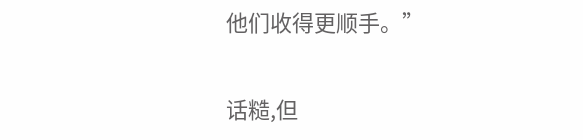他们收得更顺手。”

话糙,但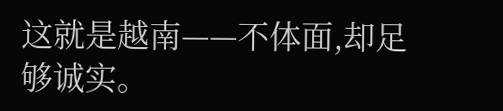这就是越南——不体面,却足够诚实。